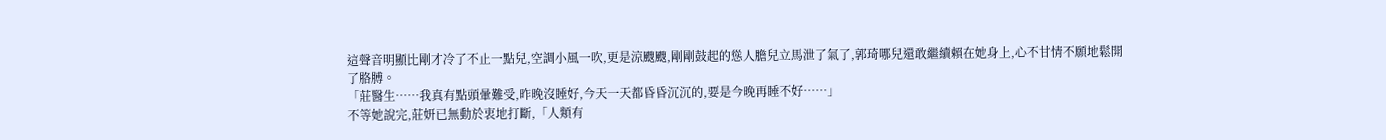這聲音明顯比剛才冷了不止一點兒,空調小風一吹,更是涼颼颼,剛剛鼓起的慫人膽兒立馬泄了氣了,郭琦哪兒還敢繼續賴在她身上,心不甘情不願地鬆開了胳膊。
「莊醫生……我真有點頭暈難受,昨晚沒睡好,今天一天都昏昏沉沉的,要是今晚再睡不好……」
不等她說完,莊妍已無動於衷地打斷,「人類有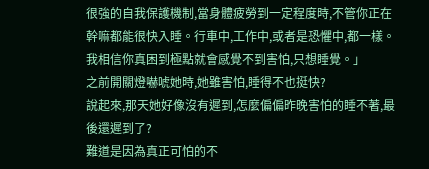很強的自我保護機制,當身體疲勞到一定程度時,不管你正在幹嘛都能很快入睡。行車中,工作中,或者是恐懼中,都一樣。我相信你真困到極點就會感覺不到害怕,只想睡覺。」
之前開關燈嚇唬她時,她雖害怕,睡得不也挺快?
說起來,那天她好像沒有遲到,怎麼偏偏昨晚害怕的睡不著,最後還遲到了?
難道是因為真正可怕的不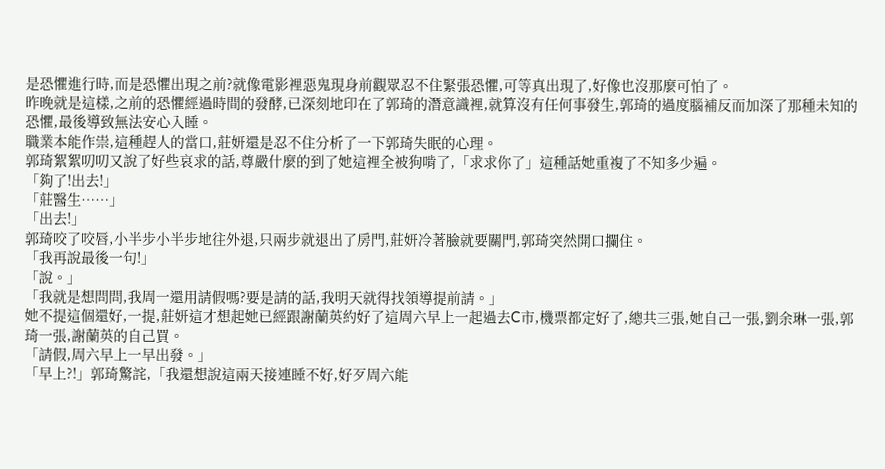是恐懼進行時,而是恐懼出現之前?就像電影裡惡鬼現身前觀眾忍不住緊張恐懼,可等真出現了,好像也沒那麼可怕了。
昨晚就是這樣,之前的恐懼經過時間的發酵,已深刻地印在了郭琦的潛意識裡,就算沒有任何事發生,郭琦的過度腦補反而加深了那種未知的恐懼,最後導致無法安心入睡。
職業本能作祟,這種趕人的當口,莊妍還是忍不住分析了一下郭琦失眠的心理。
郭琦絮絮叨叨又說了好些哀求的話,尊嚴什麼的到了她這裡全被狗啃了,「求求你了」這種話她重複了不知多少遍。
「夠了!出去!」
「莊醫生……」
「出去!」
郭琦咬了咬唇,小半步小半步地往外退,只兩步就退出了房門,莊妍冷著臉就要關門,郭琦突然開口攔住。
「我再說最後一句!」
「說。」
「我就是想問問,我周一還用請假嗎?要是請的話,我明天就得找領導提前請。」
她不提這個還好,一提,莊妍這才想起她已經跟謝蘭英約好了這周六早上一起過去C市,機票都定好了,總共三張,她自己一張,劉余琳一張,郭琦一張,謝蘭英的自己買。
「請假,周六早上一早出發。」
「早上?!」郭琦驚詫,「我還想說這兩天接連睡不好,好歹周六能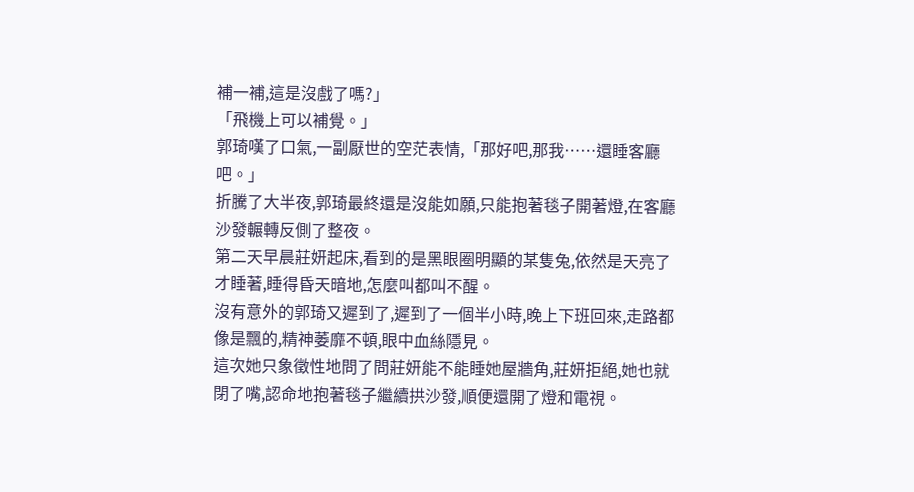補一補,這是沒戲了嗎?」
「飛機上可以補覺。」
郭琦嘆了口氣,一副厭世的空茫表情,「那好吧,那我……還睡客廳吧。」
折騰了大半夜,郭琦最終還是沒能如願,只能抱著毯子開著燈,在客廳沙發輾轉反側了整夜。
第二天早晨莊妍起床,看到的是黑眼圈明顯的某隻兔,依然是天亮了才睡著,睡得昏天暗地,怎麼叫都叫不醒。
沒有意外的郭琦又遲到了,遲到了一個半小時,晚上下班回來,走路都像是飄的,精神萎靡不頓,眼中血絲隱見。
這次她只象徵性地問了問莊妍能不能睡她屋牆角,莊妍拒絕,她也就閉了嘴,認命地抱著毯子繼續拱沙發,順便還開了燈和電視。